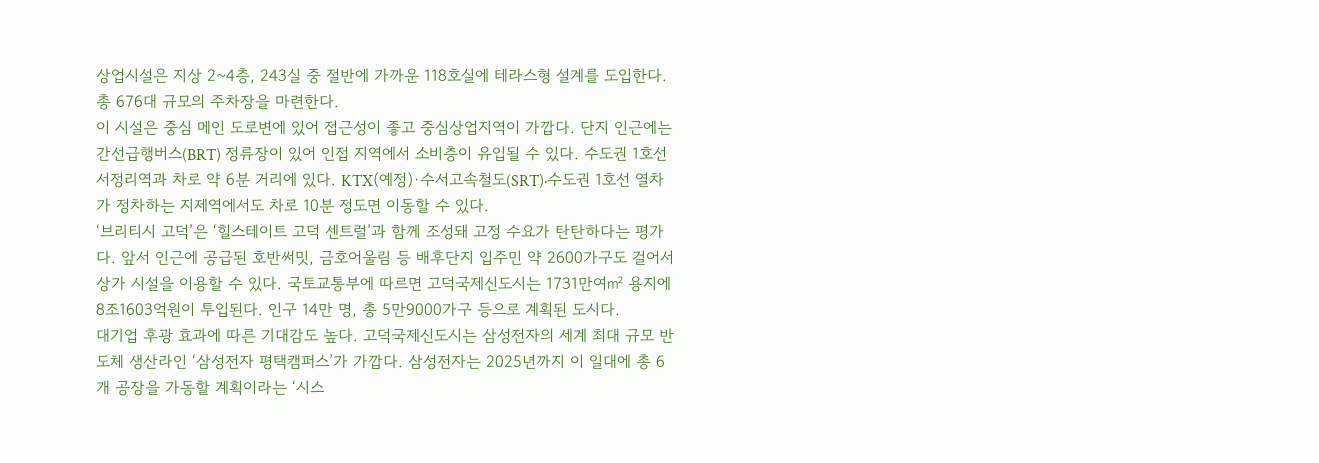상업시설은 지상 2~4층, 243실 중 절반에 가까운 118호실에 테라스형 설계를 도입한다. 총 676대 규모의 주차장을 마련한다.
이 시설은 중심 메인 도로변에 있어 접근성이 좋고 중심상업지역이 가깝다. 단지 인근에는 간선급행버스(BRT) 정류장이 있어 인접 지역에서 소비층이 유입될 수 있다. 수도권 1호선 서정리역과 차로 약 6분 거리에 있다. KTX(예정)·수서고속철도(SRT)·수도권 1호선 열차가 정차하는 지제역에서도 차로 10분 정도면 이동할 수 있다.
‘브리티시 고덕’은 ‘힐스테이트 고덕 센트럴’과 함께 조성돼 고정 수요가 탄탄하다는 평가다. 앞서 인근에 공급된 호반써밋, 금호어울림 등 배후단지 입주민 약 2600가구도 걸어서 상가 시설을 이용할 수 있다. 국토교통부에 따르면 고덕국제신도시는 1731만여㎡ 용지에 8조1603억원이 투입된다. 인구 14만 명, 총 5만9000가구 등으로 계획된 도시다.
대기업 후광 효과에 따른 기대감도 높다. 고덕국제신도시는 삼성전자의 세계 최대 규모 반도체 생산라인 ‘삼성전자 평택캠퍼스’가 가깝다. 삼성전자는 2025년까지 이 일대에 총 6개 공장을 가동할 계획이라는 ‘시스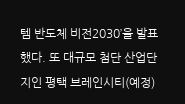템 반도체 비전2030’을 발표했다. 또 대규모 첨단 산업단지인 평택 브레인시티(예정)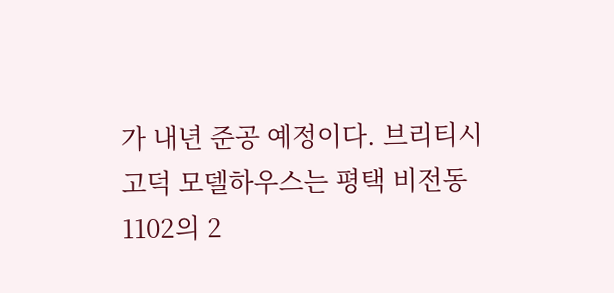가 내년 준공 예정이다. 브리티시 고덕 모델하우스는 평택 비전동 1102의 2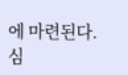에 마련된다.
심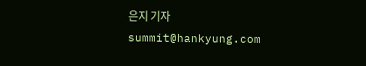은지 기자 summit@hankyung.com